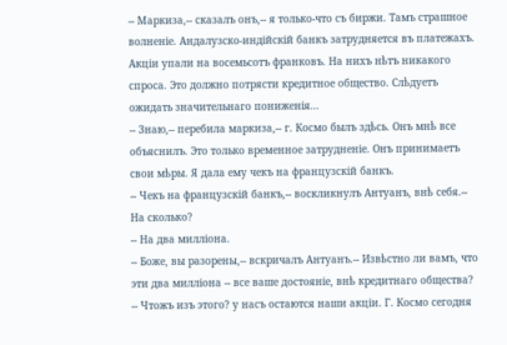-- Маркиза,-- сказалъ онъ,-- я только-что съ биржи. Тамъ страшное волненіе. Андалузско-индійскій банкъ затрудняется въ платежахъ. Акціи упали на восемьсотъ франковъ. На нихъ нѣтъ никакого спроса. Это должно потрясти кредитное общество. Слѣдуетъ ожидать значительнаго пониженія...
-- Знаю,-- перебила маркиза,-- г. Космо былъ здѣсь. Онъ мнѣ все объяснилъ. Это только временное затрудненіе. Онъ принимаетъ свои мѣры. Я дала ему чекъ на французскій банкъ.
-- Чекъ на французскій банкъ,-- воскликнулъ Антуанъ, внѣ себя.-- На сколько?
-- На два милліона.
-- Боже, вы разорены,-- вскричалъ Антуанъ.-- Извѣстно ли вамъ, что эти два милліона -- все ваше достояніе, внѣ кредитнаго общества?
-- Чтожъ изъ этого? у насъ остаются наши акціи. Г. Космо сегодня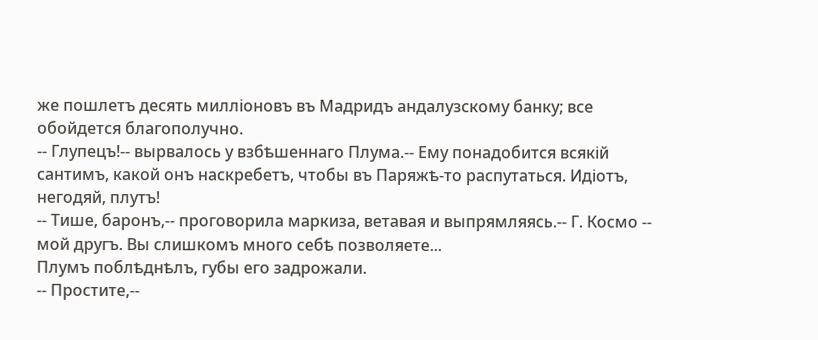же пошлетъ десять милліоновъ въ Мадридъ андалузскому банку; все обойдется благополучно.
-- Глупецъ!-- вырвалось у взбѣшеннаго Плума.-- Ему понадобится всякій сантимъ, какой онъ наскребетъ, чтобы въ Паряжѣ-то распутаться. Идіотъ, негодяй, плутъ!
-- Тише, баронъ,-- проговорила маркиза, ветавая и выпрямляясь.-- Г. Космо -- мой другъ. Вы слишкомъ много себѣ позволяете...
Плумъ поблѣднѣлъ, губы его задрожали.
-- Простите,--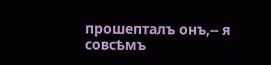прошепталъ онъ,-- я совсѣмъ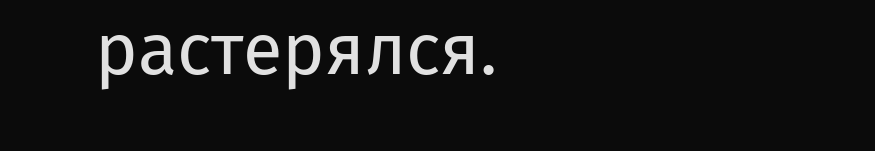растерялся.